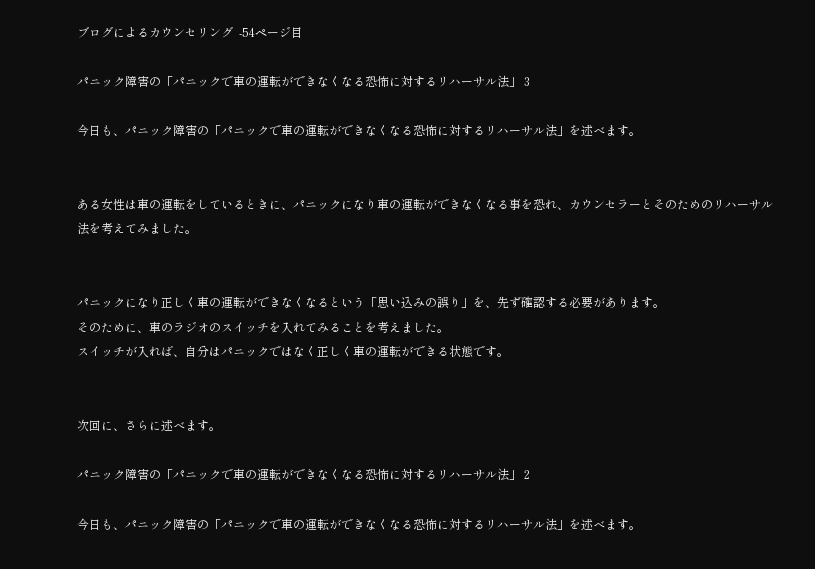ブログによるカウンセリング  -54ページ目

パニック障害の「パニックで車の運転ができなくなる恐怖に対するリハーサル法」 3

今日も、パニック障害の「パニックで車の運転ができなくなる恐怖に対するリハーサル法」を述べます。


ある女性は車の運転をしているときに、パニックになり車の運転ができなくなる事を恐れ、カウンセラーとそのためのリハーサル法を考えてみました。


パニックになり正しく車の運転ができなくなるという「思い込みの誤り」を、先ず確認する必要があります。
そのために、車のラジオのスイッチを入れてみることを考えました。
スイッチが入れば、自分はパニックではなく正しく車の運転ができる状態です。


次回に、さらに述べます。

パニック障害の「パニックで車の運転ができなくなる恐怖に対するリハーサル法」 2

今日も、パニック障害の「パニックで車の運転ができなくなる恐怖に対するリハーサル法」を述べます。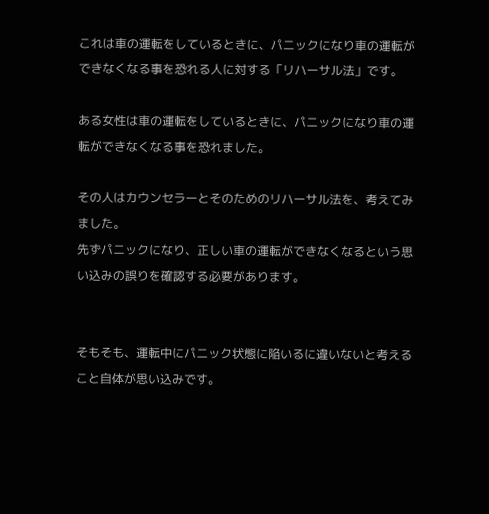これは車の運転をしているときに、パニックになり車の運転ができなくなる事を恐れる人に対する「リハーサル法」です。

ある女性は車の運転をしているときに、パニックになり車の運転ができなくなる事を恐れました。

その人はカウンセラーとそのためのリハーサル法を、考えてみました。
先ずパニックになり、正しい車の運転ができなくなるという思い込みの誤りを確認する必要があります。


そもそも、運転中にパニック状態に陥いるに違いないと考えること自体が思い込みです。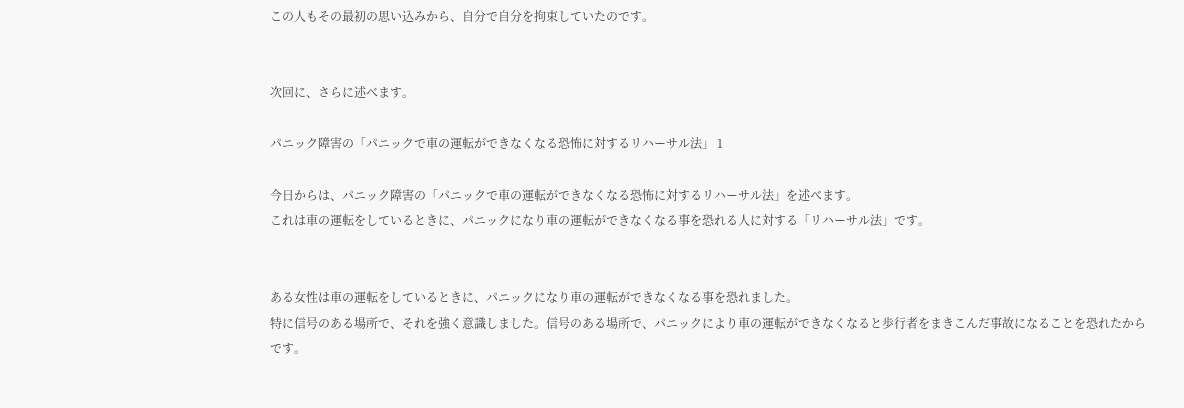この人もその最初の思い込みから、自分で自分を拘束していたのです。


次回に、さらに述べます。

パニック障害の「パニックで車の運転ができなくなる恐怖に対するリハーサル法」 1

今日からは、パニック障害の「パニックで車の運転ができなくなる恐怖に対するリハーサル法」を述べます。
これは車の運転をしているときに、パニックになり車の運転ができなくなる事を恐れる人に対する「リハーサル法」です。


ある女性は車の運転をしているときに、パニックになり車の運転ができなくなる事を恐れました。
特に信号のある場所で、それを強く意識しました。信号のある場所で、パニックにより車の運転ができなくなると歩行者をまきこんだ事故になることを恐れたからです。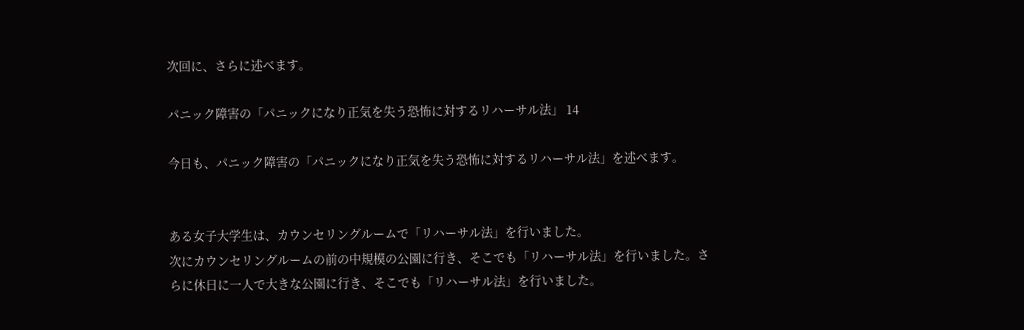次回に、さらに述べます。

パニック障害の「パニックになり正気を失う恐怖に対するリハーサル法」 14

今日も、パニック障害の「パニックになり正気を失う恐怖に対するリハーサル法」を述べます。


ある女子大学生は、カウンセリングルームで「リハーサル法」を行いました。
次にカウンセリングルームの前の中規模の公園に行き、そこでも「リハーサル法」を行いました。さらに休日に一人で大きな公園に行き、そこでも「リハーサル法」を行いました。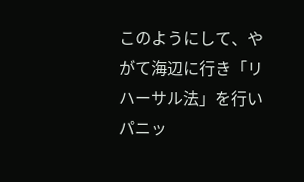このようにして、やがて海辺に行き「リハーサル法」を行いパニッ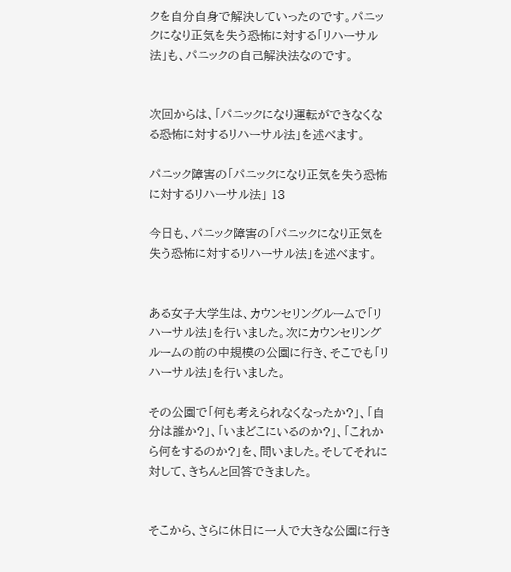クを自分自身で解決していったのです。パニックになり正気を失う恐怖に対する「リハーサル法」も、パニックの自己解決法なのです。


次回からは、「パニックになり運転ができなくなる恐怖に対するリハーサル法」を述べます。

パニック障害の「パニックになり正気を失う恐怖に対するリハーサル法」 13

今日も、パニック障害の「パニックになり正気を失う恐怖に対するリハーサル法」を述べます。


ある女子大学生は、カウンセリングルームで「リハーサル法」を行いました。次にカウンセリングルームの前の中規模の公園に行き、そこでも「リハーサル法」を行いました。

その公園で「何も考えられなくなったか?」、「自分は誰か?」、「いまどこにいるのか?」、「これから何をするのか?」を、問いました。そしてそれに対して、きちんと回答できました。


そこから、さらに休日に一人で大きな公園に行き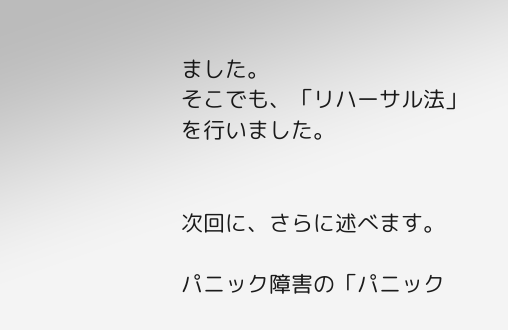ました。
そこでも、「リハーサル法」を行いました。


次回に、さらに述べます。

パニック障害の「パニック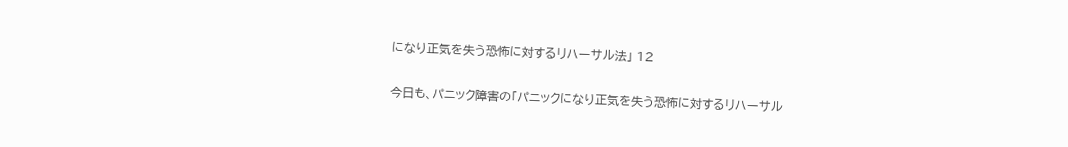になり正気を失う恐怖に対するリハーサル法」 12

今日も、パニック障害の「パニックになり正気を失う恐怖に対するリハーサル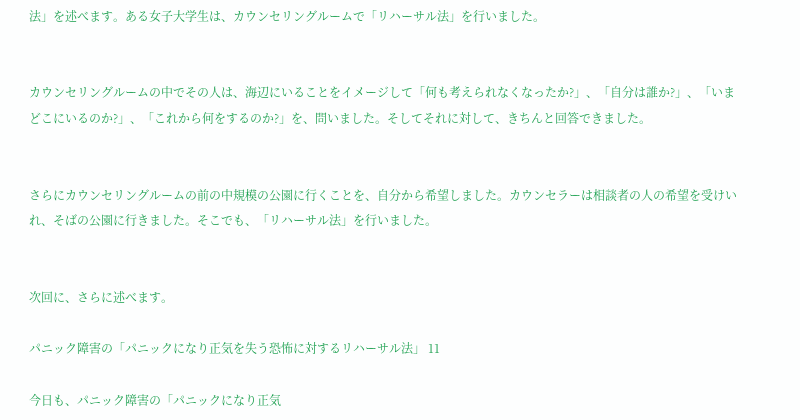法」を述べます。ある女子大学生は、カウンセリングルームで「リハーサル法」を行いました。


カウンセリングルームの中でその人は、海辺にいることをイメージして「何も考えられなくなったか?」、「自分は誰か?」、「いまどこにいるのか?」、「これから何をするのか?」を、問いました。そしてそれに対して、きちんと回答できました。


さらにカウンセリングルームの前の中規模の公園に行くことを、自分から希望しました。カウンセラーは相談者の人の希望を受けいれ、そばの公園に行きました。そこでも、「リハーサル法」を行いました。


次回に、さらに述べます。

パニック障害の「パニックになり正気を失う恐怖に対するリハーサル法」 11

今日も、パニック障害の「パニックになり正気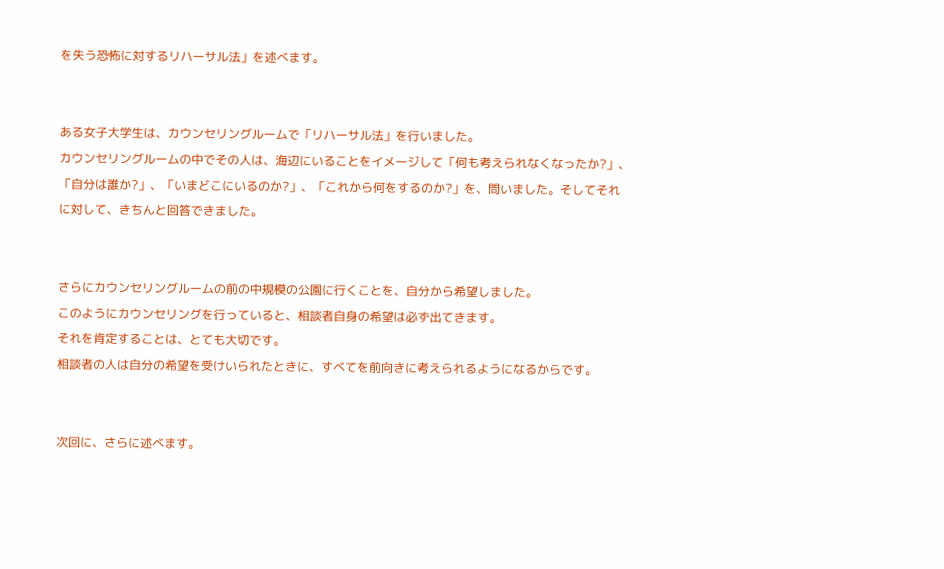を失う恐怖に対するリハーサル法」を述べます。


ある女子大学生は、カウンセリングルームで「リハーサル法」を行いました。
カウンセリングルームの中でその人は、海辺にいることをイメージして「何も考えられなくなったか?」、「自分は誰か?」、「いまどこにいるのか?」、「これから何をするのか?」を、問いました。そしてそれに対して、きちんと回答できました。


さらにカウンセリングルームの前の中規模の公園に行くことを、自分から希望しました。
このようにカウンセリングを行っていると、相談者自身の希望は必ず出てきます。
それを肯定することは、とても大切です。
相談者の人は自分の希望を受けいられたときに、すべてを前向きに考えられるようになるからです。


次回に、さらに述べます。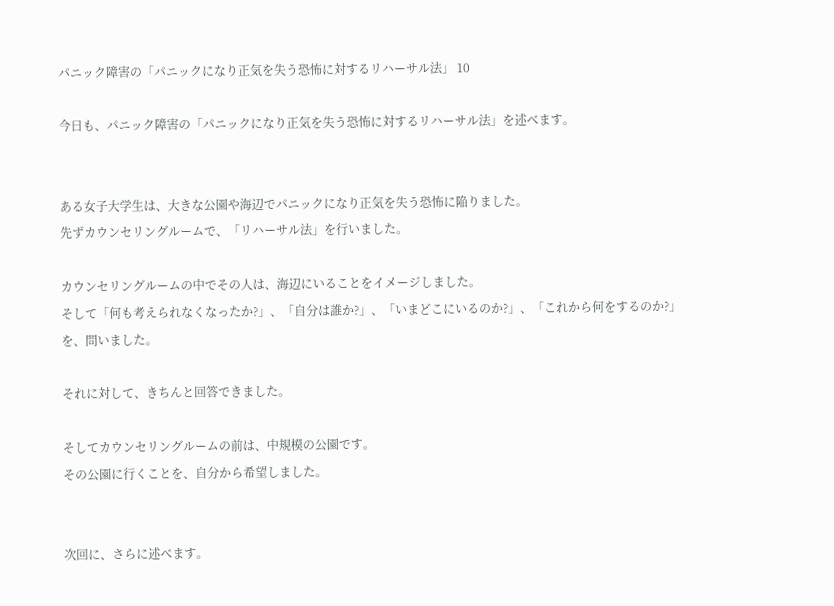パニック障害の「パニックになり正気を失う恐怖に対するリハーサル法」 10

今日も、パニック障害の「パニックになり正気を失う恐怖に対するリハーサル法」を述べます。


ある女子大学生は、大きな公園や海辺でパニックになり正気を失う恐怖に陥りました。
先ずカウンセリングルームで、「リハーサル法」を行いました。

カウンセリングルームの中でその人は、海辺にいることをイメージしました。
そして「何も考えられなくなったか?」、「自分は誰か?」、「いまどこにいるのか?」、「これから何をするのか?」を、問いました。

それに対して、きちんと回答できました。

そしてカウンセリングルームの前は、中規模の公園です。
その公園に行くことを、自分から希望しました。


次回に、さらに述べます。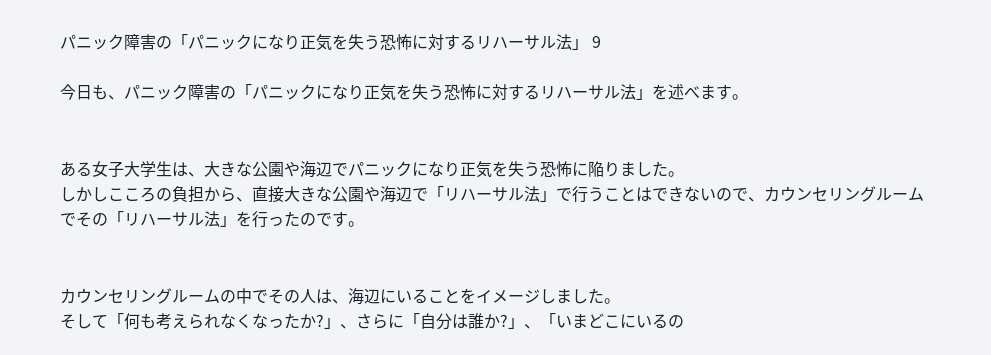パニック障害の「パニックになり正気を失う恐怖に対するリハーサル法」 9

今日も、パニック障害の「パニックになり正気を失う恐怖に対するリハーサル法」を述べます。


ある女子大学生は、大きな公園や海辺でパニックになり正気を失う恐怖に陥りました。
しかしこころの負担から、直接大きな公園や海辺で「リハーサル法」で行うことはできないので、カウンセリングルームでその「リハーサル法」を行ったのです。


カウンセリングルームの中でその人は、海辺にいることをイメージしました。
そして「何も考えられなくなったか?」、さらに「自分は誰か?」、「いまどこにいるの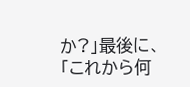か?」最後に、「これから何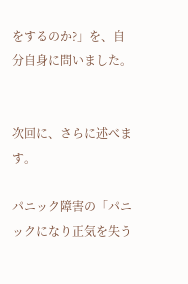をするのか?」を、自分自身に問いました。


次回に、さらに述べます。

パニック障害の「パニックになり正気を失う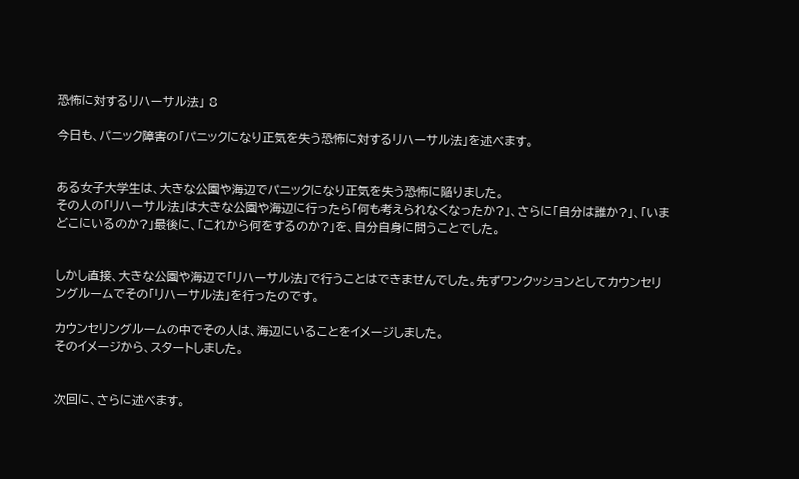恐怖に対するリハーサル法」 8

今日も、パニック障害の「パニックになり正気を失う恐怖に対するリハーサル法」を述べます。


ある女子大学生は、大きな公園や海辺でパニックになり正気を失う恐怖に陥りました。
その人の「リハーサル法」は大きな公園や海辺に行ったら「何も考えられなくなったか?」、さらに「自分は誰か?」、「いまどこにいるのか?」最後に、「これから何をするのか?」を、自分自身に問うことでした。


しかし直接、大きな公園や海辺で「リハーサル法」で行うことはできませんでした。先ずワンクッションとしてカウンセリングルームでその「リハーサル法」を行ったのです。

カウンセリングルームの中でその人は、海辺にいることをイメージしました。
そのイメージから、スタートしました。


次回に、さらに述べます。